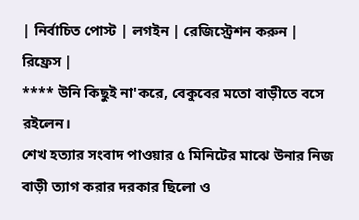| নির্বাচিত পোস্ট | লগইন | রেজিস্ট্রেশন করুন | রিফ্রেস |
**** উনি কিছুই না'করে, বেকুবের মতো বাড়ীতে বসে রইলেন।
শেখ হত্যার সংবাদ পাওয়ার ৫ মিনিটের মাঝে উনার নিজ বাড়ী ত্যাগ করার দরকার ছিলো ও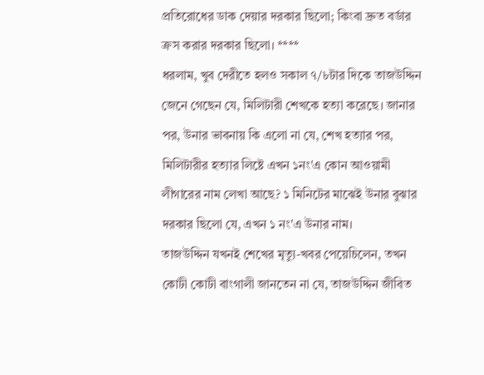প্রতিরোধের ডাক দেয়ার দরকার ছিলো; কিংবা দ্রুত বর্ডার ক্রস করার দরকার ছিলো। ****
ধরলাম, খুব দেরীতে হলও সকাল ৭/৮টার দিকে তাজউদ্দিন জেনে গেছেন যে, মিলিটারী শেখকে হত্যা করেছে। জানার পর, উনার ভাবনায় কি এলো না যে, শেখ হত্যার পর, মিলিটারীর হত্যার লিষ্টে এখন ১নং'এ কোন আওয়ামী লীগারের নাম লেখা আছে? ১ মিনিটের মাঝেই উনার বুঝার দরকার ছিলো যে, এখন ১ নং'এ উনার নাম।
তাজউদ্দিন যখনই শেখের মৃত্যু-খবর পেয়েচিলেন, তখন কোটী কোটী বাংগালী জানতেন না যে, তাজউদ্দিন জীবিত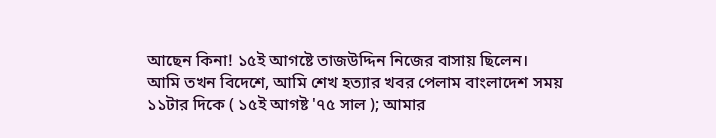আছেন কিনা! ১৫ই আগষ্টে তাজউদ্দিন নিজের বাসায় ছিলেন।
আমি তখন বিদেশে, আমি শেখ হত্যার খবর পেলাম বাংলাদেশ সময় ১১টার দিকে ( ১৫ই আগষ্ট '৭৫ সাল ); আমার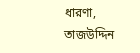ধারণা, তাজউদ্দিন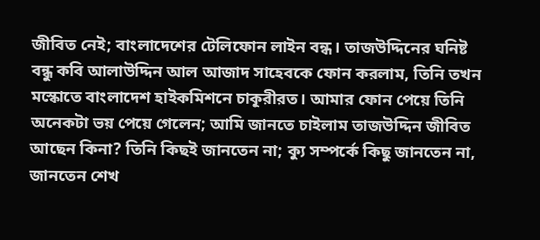জীবিত নেই; বাংলাদেশের টেলিফোন লাইন বন্ধ। তাজউদ্দিনের ঘনিষ্ট বন্ধু কবি আলাউদ্দিন আল আজাদ সাহেবকে ফোন করলাম, তিনি তখন মস্কোতে বাংলাদেশ হাইকমিশনে চাকূরীরত। আমার ফোন পেয়ে তিনি অনেকটা ভয় পেয়ে গেলেন; আমি জানতে চাইলাম তাজউদ্দিন জীবিত আছেন কিনা? তিনি কিছই জানতেন না; ক্যু সম্পর্কে কিছু জানতেন না, জানতেন শেখ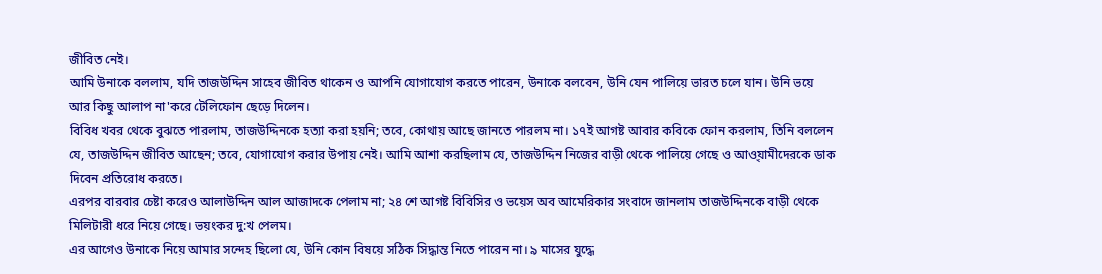জীবিত নেই।
আমি উনাকে বললাম, যদি তাজউদ্দিন সাহেব জীবিত থাকেন ও আপনি যোগাযোগ করতে পারেন, উনাকে বলবেন, উনি যেন পালিয়ে ভারত চলে যান। উনি ভয়ে আর কিছু আলাপ না'করে টেলিফোন ছেড়ে দিলেন।
বিবিধ খবর থেকে বুঝতে পারলাম, তাজউদ্দিনকে হত্যা করা হয়নি; তবে, কোথায় আছে জানতে পারলম না। ১৭ই আগষ্ট আবার কবিকে ফোন করলাম, তিনি বললেন যে, তাজউদ্দিন জীবিত আছেন; তবে, যোগাযোগ করার উপায় নেই। আমি আশা করছিলাম যে, তাজউদ্দিন নিজের বাড়ী থেকে পালিয়ে গেছে ও আও্য়ামীদেরকে ডাক দিবেন প্রতিরোধ করতে।
এরপর বারবার চেষ্টা করেও আলাউদ্দিন আল আজাদকে পেলাম না; ২৪ শে আগষ্ট বিবিসির ও ভয়েস অব আমেরিকার সংবাদে জানলাম তাজউদ্দিনকে বাড়ী থেকে মিলিটারী ধরে নিয়ে গেছে। ভয়ংকর দু:খ পেলম।
এর আগেও উনাকে নিয়ে আমার সন্দেহ ছিলো যে, উনি কোন বিষয়ে সঠিক সিদ্ধান্ত নিতে পারেন না। ৯ মাসের যুদ্ধে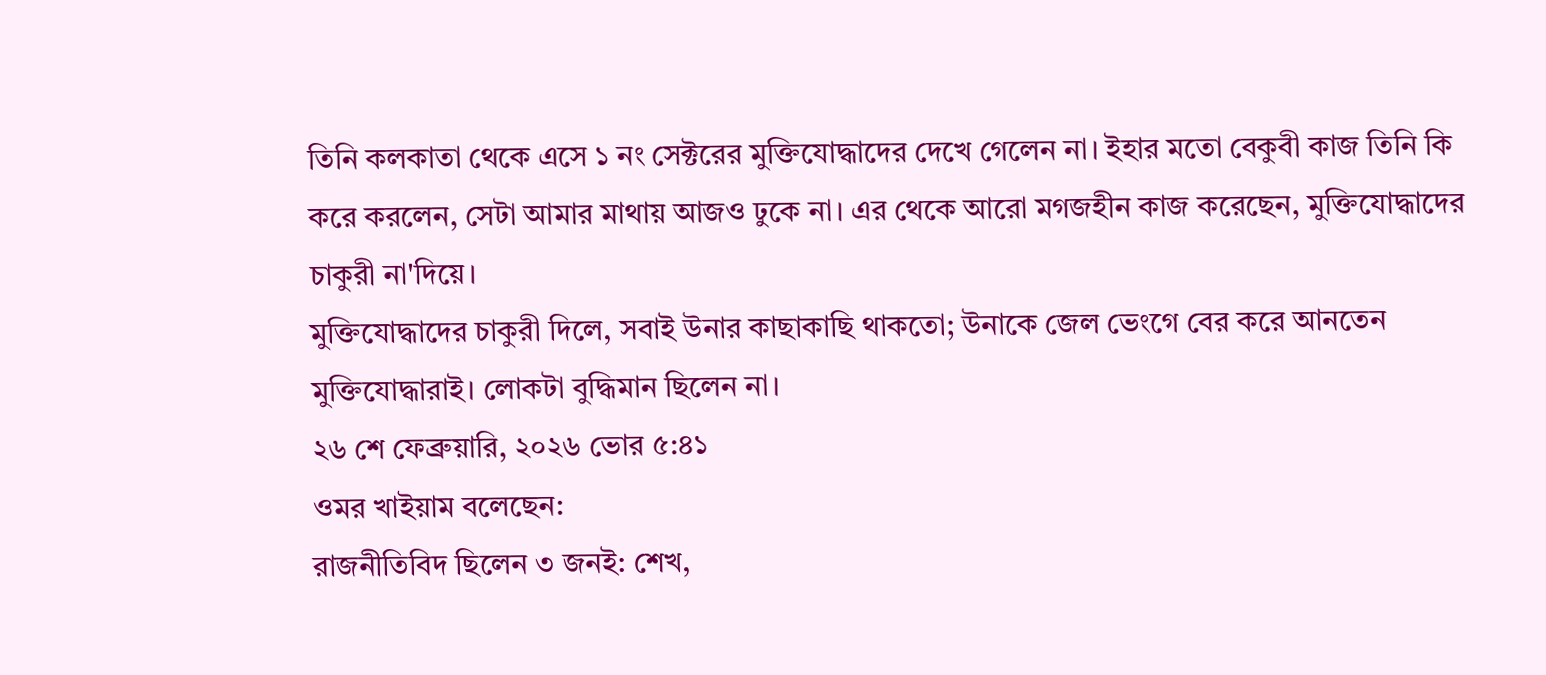তিনি কলকাতা থেকে এসে ১ নং সেক্টরের মুক্তিযোদ্ধাদের দেখে গেলেন না। ইহার মতো বেকুবী কাজ তিনি কি করে করলেন, সেটা আমার মাথায় আজও ঢুকে না। এর থেকে আরো মগজহীন কাজ করেছেন, মুক্তিযোদ্ধাদের চাকুরী না'দিয়ে।
মুক্তিযোদ্ধাদের চাকুরী দিলে, সবাই উনার কাছাকাছি থাকতো; উনাকে জেল ভেংগে বের করে আনতেন মুক্তিযোদ্ধারাই। লোকটা বুদ্ধিমান ছিলেন না।
২৬ শে ফেব্রুয়ারি, ২০২৬ ভোর ৫:৪১
ওমর খাইয়াম বলেছেন:
রাজনীতিবিদ ছিলেন ৩ জনই: শেখ,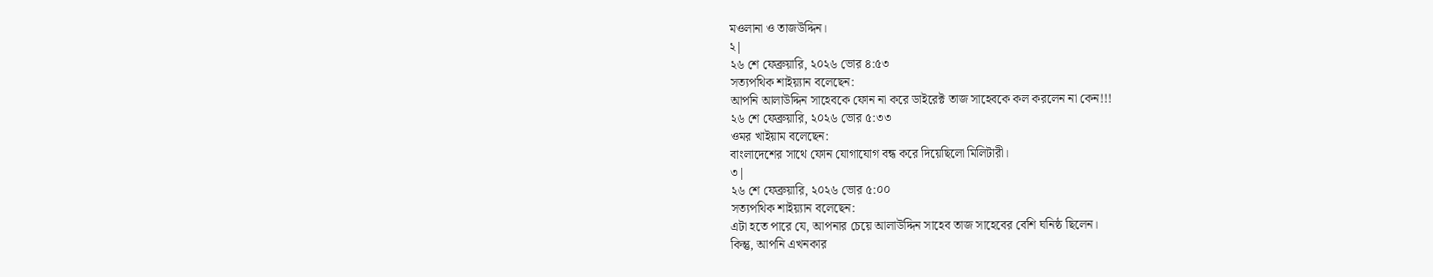মওলানা ও তাজউদ্দিন।
২|
২৬ শে ফেব্রুয়ারি, ২০২৬ ভোর ৪:৫৩
সত্যপথিক শাইয়্যান বলেছেন:
আপনি আলাউদ্দিন সাহেবকে ফোন না করে ডাইরেক্ট তাজ সাহেবকে কল করলেন না কেন!!!
২৬ শে ফেব্রুয়ারি, ২০২৬ ভোর ৫:৩৩
ওমর খাইয়াম বলেছেন:
বাংলাদেশের সাথে ফোন যোগাযোগ বন্ধ করে দিয়েছিলো মিলিটারী।
৩|
২৬ শে ফেব্রুয়ারি, ২০২৬ ভোর ৫:০০
সত্যপথিক শাইয়্যান বলেছেন:
এটা হতে পারে যে, আপনার চেয়ে আলাউদ্দিন সাহেব তাজ সাহেবের বেশি ঘনিষ্ঠ ছিলেন।
কিন্তু, আপনি এখনকার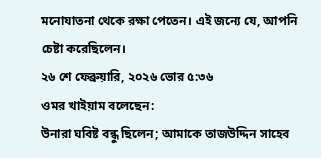মনোযাতনা থেকে রক্ষা পেতেন। এই জন্যে যে, আপনি চেষ্টা করেছিলেন।
২৬ শে ফেব্রুয়ারি, ২০২৬ ভোর ৫:৩৬
ওমর খাইয়াম বলেছেন:
উনারা ঘবিষ্ট বন্ধু ছিলেন; আমাকে তাজউদ্দিন সাহেব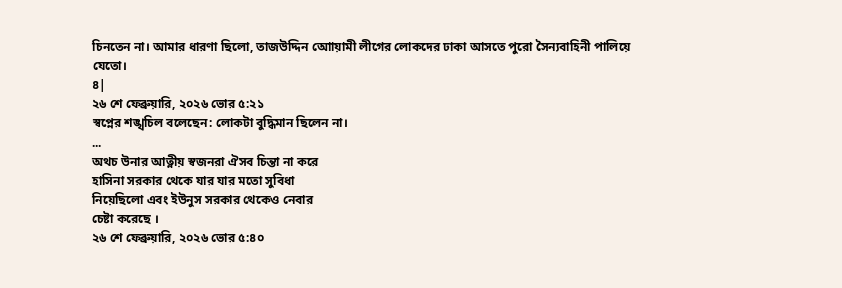চিনতেন না। আমার ধারণা ছিলো, তাজউদ্দিন আোয়ামী লীগের লোকদের ঢাকা আসতে পুরো সৈন্যবাহিনী পালিয়ে যেতো।
৪|
২৬ শে ফেব্রুয়ারি, ২০২৬ ভোর ৫:২১
স্বপ্নের শঙ্খচিল বলেছেন: লোকটা বুদ্ধিমান ছিলেন না।
...
অথচ উনার আত্নীয় স্বজনরা ঐসব চিন্তা না করে
হাসিনা সরকার থেকে যার যার মতো সুবিধা
নিয়েছিলো এবং ইউনুস সরকার থেকেও নেবার
চেষ্টা করেছে ।
২৬ শে ফেব্রুয়ারি, ২০২৬ ভোর ৫:৪০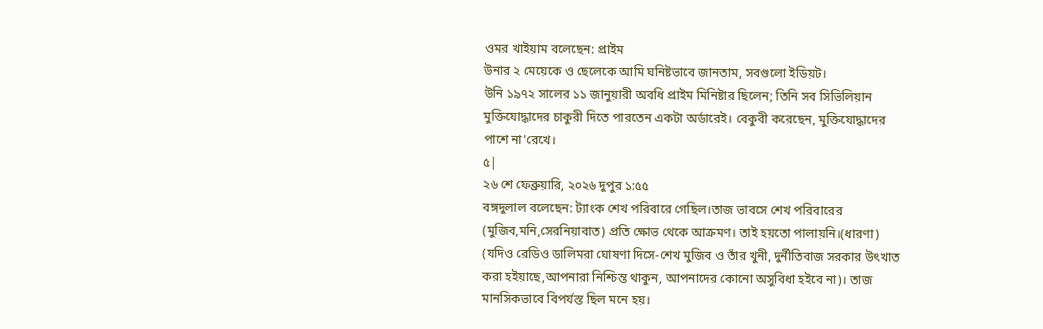ওমর খাইয়াম বলেছেন: প্রাইম
উনার ২ মেয়েকে ও ছেলেকে আমি ঘনিষ্টভাবে জানতাম, সবগুলো ইডিয়ট।
উনি ১৯৭২ সালের ১১ জানুয়ারী অবধি প্রাইম মিনিষ্টার ছিলেন; তিনি সব সিভিলিয়ান মুক্তিযোদ্ধাদের চাকুরী দিতে পারতেন একটা অর্ডারেই। বেকুবী করেছেন, মুক্তিযোদ্ধাদের পাশে না'রেখে।
৫|
২৬ শে ফেব্রুয়ারি, ২০২৬ দুপুর ১:৫৫
বঙ্গদুলাল বলেছেন: ট্যাংক শেখ পরিবারে গেছিল।তাজ ভাবসে শেখ পরিবারের (মুজিব,মনি,সেরনিয়াবাত) প্রতি ক্ষোভ থেকে আক্রমণ। তাই হয়তো পালায়নি।(ধারণা)
(যদিও রেডিও ডালিমরা ঘোষণা দিসে-শেখ মুজিব ও তাঁর খুনী, দুর্নীতিবাজ সরকার উৎখাত করা হইয়াছে,আপনারা নিশ্চিন্ত থাকুন, আপনাদের কোনো অসুবিধা হইবে না)। তাজ মানসিকভাবে বিপর্যস্ত ছিল মনে হয়।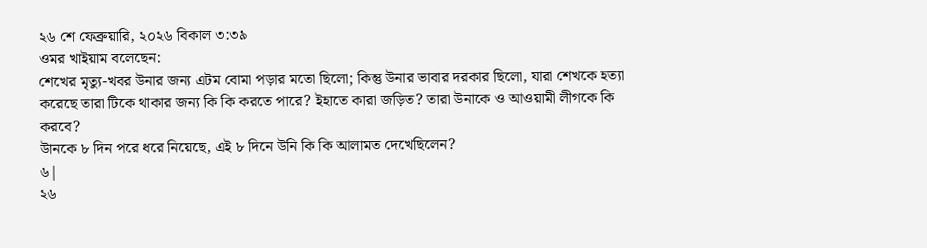২৬ শে ফেব্রুয়ারি, ২০২৬ বিকাল ৩:৩৯
ওমর খাইয়াম বলেছেন:
শেখের মৃত্যু-খবর উনার জন্য এটম বোমা পড়ার মতো ছিলো; কিন্তু উনার ভাবার দরকার ছিলো, যারা শেখকে হত্যা করেছে তারা টিকে থাকার জন্য কি কি করতে পারে? ইহাতে কারা জড়িত? তারা উনাকে ও আওয়ামী লীগকে কি করবে?
উানকে ৮ দিন পরে ধরে নিয়েছে, এই ৮ দিনে উনি কি কি আলামত দেখেছিলেন?
৬|
২৬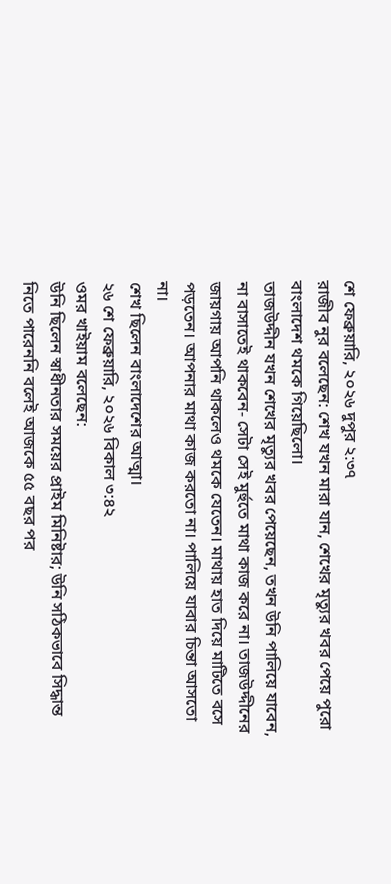শে ফেব্রুয়ারি, ২০২৬ দুপুর ২:৩৭
রাজীব নুর বলেছেন: শেখ যখন মারা যান, শেখের মৃত্যুর খবর পেয়ে পুরো বাংলাদেশ থমকে গিয়েছিলো।
তাজউদ্দীন যখন শেখের মৃত্যুর খবর পেয়েছেন, তখন উনি পালিয়ে যাবেন, না বাসাতেই থাকবেন- সেটা সেই মুর্হুতে মাথা কাজ করে না। তাজউদ্দীনের জায়গায় আপনি থাকলেও থমকে যেতেন। মাথায় হাত দিয়ে মাটিতে বসে পড়তেন। আপনার মাথা কাজ করতো না। পালিয়ে যাবার চিন্তা আসতো না।
শেখ ছিলেন বাংলাদেশের আত্মা।
২৬ শে ফেব্রুয়ারি, ২০২৬ বিকাল ৩:৪২
ওমর খাইয়াম বলেছেন:
উনি ছিলেন স্বাধীনতার সময়ের প্রাইম মিনিষ্টার; উনি সঠিকভাবে সিদ্ধান্ত নিতে পারেননি বলেই আজকে ৫৫ বছর পর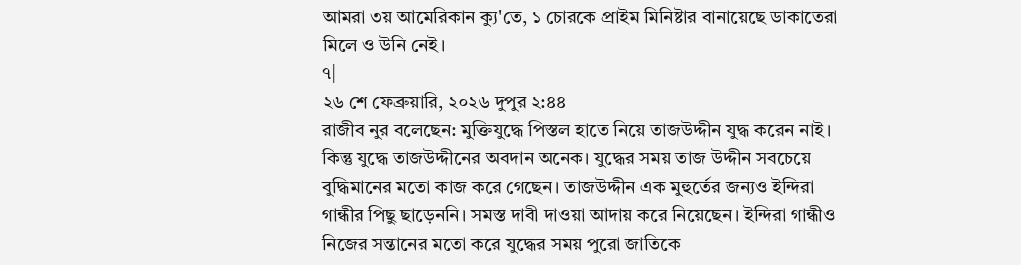আমরা ৩য় আমেরিকান ক্যু'তে, ১ চোরকে প্রাইম মিনিষ্টার বানায়েছে ডাকাতেরা মিলে ও উনি নেই।
৭|
২৬ শে ফেব্রুয়ারি, ২০২৬ দুপুর ২:৪৪
রাজীব নুর বলেছেন: মুক্তিযুদ্ধে পিস্তল হাতে নিয়ে তাজউদ্দীন যুদ্ধ করেন নাই। কিন্তু যুদ্ধে তাজউদ্দীনের অবদান অনেক। যুদ্ধের সময় তাজ উদ্দীন সবচেয়ে বুদ্ধিমানের মতো কাজ করে গেছেন। তাজউদ্দীন এক মুহুর্তের জন্যও ইন্দিরা গান্ধীর পিছু ছাড়েননি। সমস্ত দাবী দাওয়া আদায় করে নিয়েছেন। ইন্দিরা গান্ধীও নিজের সন্তানের মতো করে যুদ্ধের সময় পুরো জাতিকে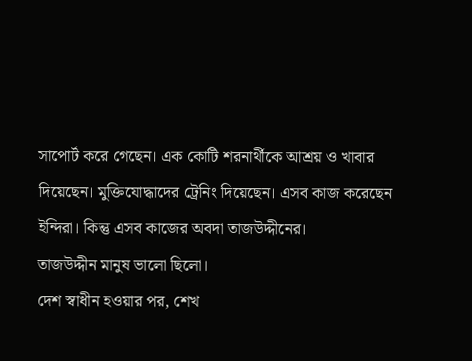সাপোর্ট করে গেছেন। এক কোটি শরনার্থীকে আশ্রয় ও খাবার দিয়েছেন। মুক্তিযোদ্ধাদের ট্রেনিং দিয়েছেন। এসব কাজ করেছেন ইন্দিরা। কিন্তু এসব কাজের অবদা তাজউদ্দীনের।
তাজউদ্দীন মানুষ ভালো ছিলো।
দেশ স্বাধীন হওয়ার পর, শেখ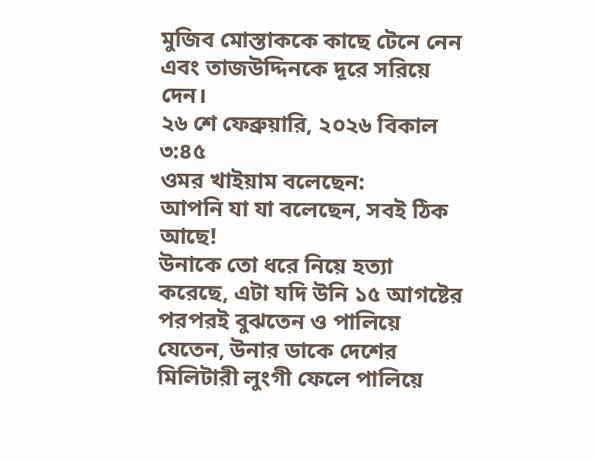মুজিব মোস্তাককে কাছে টেনে নেন এবং তাজউদ্দিনকে দূরে সরিয়ে দেন।
২৬ শে ফেব্রুয়ারি, ২০২৬ বিকাল ৩:৪৫
ওমর খাইয়াম বলেছেন:
আপনি যা যা বলেছেন, সবই ঠিক আছে!
উনাকে তো ধরে নিয়ে হত্যা করেছে, এটা যদি উনি ১৫ আগষ্টের পরপরই বুঝতেন ও পালিয়ে যেতেন, উনার ডাকে দেশের মিলিটারী লুংগী ফেলে পালিয়ে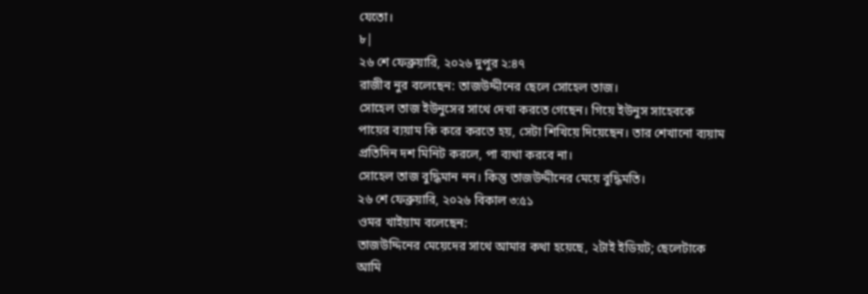যেতো।
৮|
২৬ শে ফেব্রুয়ারি, ২০২৬ দুপুর ২:৪৭
রাজীব নুর বলেছেন: তাজউদ্দীনের ছেলে সোহেল তাজ।
সোহেল তাজ ইউনুসের সাথে দেখা করতে গেছেন। গিয়ে ইউনুস সাহেবকে পায়ের ব্যয়াম কি করে করতে হয়, সেটা শিখিয়ে দিয়েছেন। তার শেখানো ব্যয়াম প্রতিদিন দশ মিনিট করলে, পা ব্যথা করবে না।
সোহেল তাজ বুদ্ধিমান নন। কিন্তু তাজউদ্দীনের মেয়ে বুদ্ধিমতি।
২৬ শে ফেব্রুয়ারি, ২০২৬ বিকাল ৩:৫১
ওমর খাইয়াম বলেছেন:
তাজউদ্দিনের মেয়েদের সাথে আমার কথা হয়েছে, ২টাই ইডিয়ট; ছেলেটাকে আমি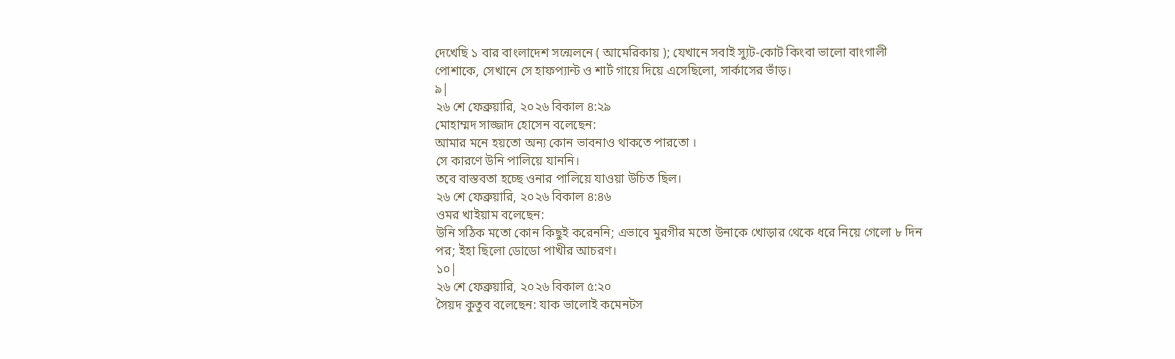দেখেছি ১ বার বাংলাদেশ সন্মেলনে ( আমেরিকায় ); যেখানে সবাই স্যুট-কোট কিংবা ভালো বাংগালী পোশাকে, সেখানে সে হাফপ্যান্ট ও শার্ট গায়ে দিয়ে এসেছিলো, সার্কাসের ভাঁড়।
৯|
২৬ শে ফেব্রুয়ারি, ২০২৬ বিকাল ৪:২৯
মোহাম্মদ সাজ্জাদ হোসেন বলেছেন:
আমার মনে হয়তো অন্য কোন ভাবনাও থাকতে পারতো ।
সে কারণে উনি পালিয়ে যাননি।
তবে বাস্তবতা হচ্ছে ওনার পালিয়ে যাওয়া উচিত ছিল।
২৬ শে ফেব্রুয়ারি, ২০২৬ বিকাল ৪:৪৬
ওমর খাইয়াম বলেছেন:
উনি সঠিক মতো কোন কিছুই করেননি; এভাবে মুরগীর মতো উনাকে খোড়ার থেকে ধরে নিয়ে গেলো ৮ দিন পর; ইহা ছিলো ডোডো পাখীর আচরণ।
১০|
২৬ শে ফেব্রুয়ারি, ২০২৬ বিকাল ৫:২০
সৈয়দ কুতুব বলেছেন: যাক ভালোই কমেনটস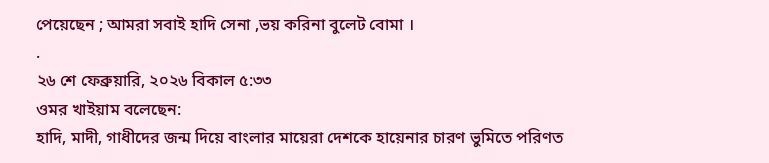পেয়েছেন ; আমরা সবাই হাদি সেনা ,ভয় করিনা বুলেট বোমা ।
.
২৬ শে ফেব্রুয়ারি, ২০২৬ বিকাল ৫:৩৩
ওমর খাইয়াম বলেছেন:
হাদি, মাদী, গাধীদের জন্ম দিয়ে বাংলার মায়েরা দেশকে হায়েনার চারণ ভুমিতে পরিণত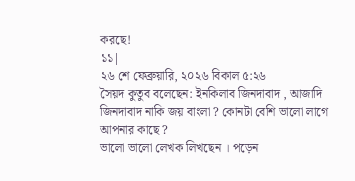করছে!
১১|
২৬ শে ফেব্রুয়ারি, ২০২৬ বিকাল ৫:২৬
সৈয়দ কুতুব বলেছেন: ইনকিলাব জিনদাবাদ , আজাদি জিনদাবাদ নাকি জয় বাংলা ? কোনটা বেশি ভালো লাগে আপনার কাছে ?
ভালো ভালো লেখক লিখছেন । পড়েন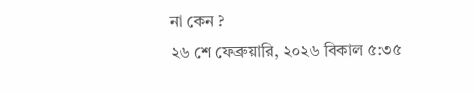না কেন ?
২৬ শে ফেব্রুয়ারি, ২০২৬ বিকাল ৫:৩৫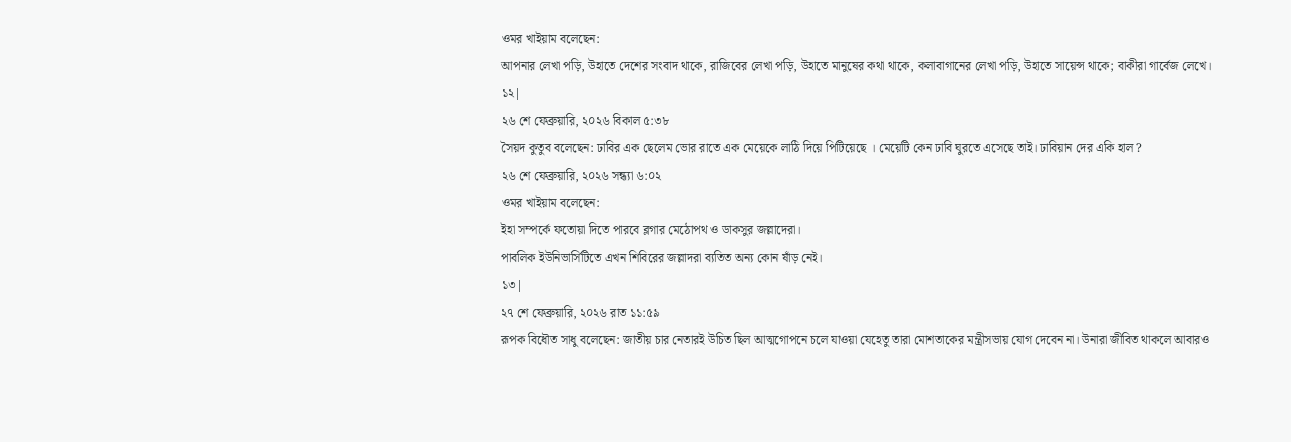ওমর খাইয়াম বলেছেন:
আপনার লেখা পড়ি, উহাতে দেশের সংবাদ থাকে, রাজিবের লেখা পড়ি, উহাতে মানুষের কথা থাকে, কলাবাগানের লেখা পড়ি, উহাতে সায়েন্স থাকে; বাকীরা গার্বেজ লেখে।
১২|
২৬ শে ফেব্রুয়ারি, ২০২৬ বিকাল ৫:৩৮
সৈয়দ কুতুব বলেছেন: ঢাবির এক ছেলেম ভোর রাতে এক মেয়েকে লাঠি দিয়ে পিটিয়েছে । মেয়েটি কেন ঢাবি ঘুরতে এসেছে তাই। ঢাবিয়ান দের একি হাল ?
২৬ শে ফেব্রুয়ারি, ২০২৬ সন্ধ্যা ৬:০২
ওমর খাইয়াম বলেছেন:
ইহা সম্পর্কে ফতোয়া দিতে পারবে ব্লগার মেঠোপথ ও ডাকসুর জল্লাদেরা।
পাবলিক ইউনিভার্সিটিতে এখন শিবিরের জল্লাদরা ব্যতিত অন্য কোন ষাঁড় নেই।
১৩|
২৭ শে ফেব্রুয়ারি, ২০২৬ রাত ১১:৫৯
রূপক বিধৌত সাধু বলেছেন: জাতীয় চার নেতারই উচিত ছিল আত্মগোপনে চলে যাওয়া যেহেতু তারা মোশতাকের মন্ত্রীসভায় যোগ দেবেন না। উনারা জীবিত থাকলে আবারও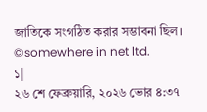জাতিকে সংগঠিত করার সম্ভাবনা ছিল।
©somewhere in net ltd.
১|
২৬ শে ফেব্রুয়ারি, ২০২৬ ভোর ৪:৩৭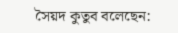সৈয়দ কুতুব বলেছেন: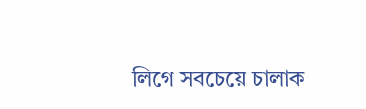লিগে সবচেয়ে চালাক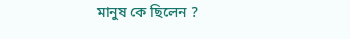মানুষ কে ছিলেন ?